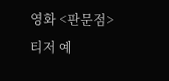영화 <판문점> 티저 예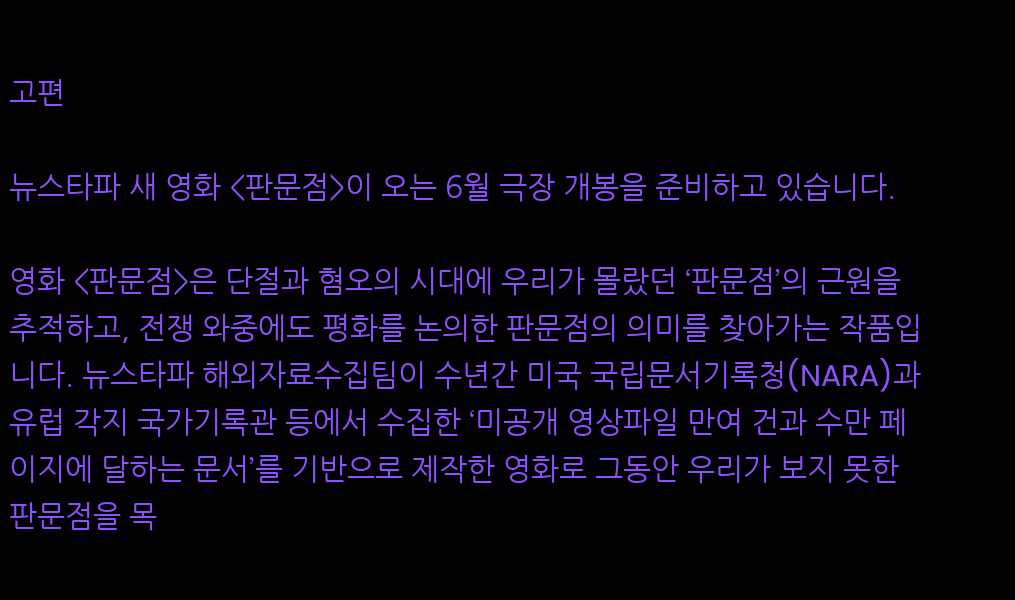고편

뉴스타파 새 영화 <판문점>이 오는 6월 극장 개봉을 준비하고 있습니다.

영화 <판문점>은 단절과 혐오의 시대에 우리가 몰랐던 ‘판문점’의 근원을 추적하고, 전쟁 와중에도 평화를 논의한 판문점의 의미를 찾아가는 작품입니다. 뉴스타파 해외자료수집팀이 수년간 미국 국립문서기록청(NARA)과 유럽 각지 국가기록관 등에서 수집한 ‘미공개 영상파일 만여 건과 수만 페이지에 달하는 문서’를 기반으로 제작한 영화로 그동안 우리가 보지 못한 판문점을 목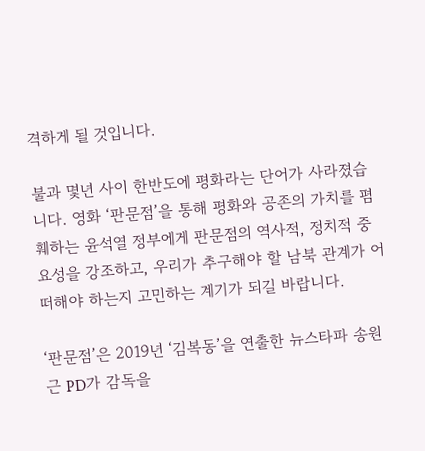격하게 될 것입니다.

불과 몇년 사이 한반도에 평화라는 단어가 사라졌습니다. 영화 ‘판문점’을 통해 평화와 공존의 가치를 폄훼하는 윤석열 정부에게 판문점의 역사적, 정치적 중요성을 강조하고, 우리가 추구해야 할 남북 관계가 어떠해야 하는지 고민하는 계기가 되길 바랍니다.

‘판문점’은 2019년 ‘김복동’을 연출한 뉴스타파 송원근 PD가 감독을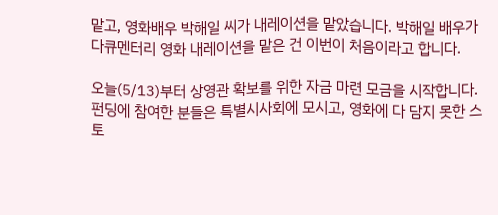맡고, 영화배우 박해일 씨가 내레이션을 맡았습니다. 박해일 배우가 다큐멘터리 영화 내레이션을 맡은 건 이번이 처음이라고 합니다.

오늘(5/13)부터 상영관 확보를 위한 자금 마련 모금을 시작합니다. 펀딩에 참여한 분들은 특별시사회에 모시고, 영화에 다 담지 못한 스토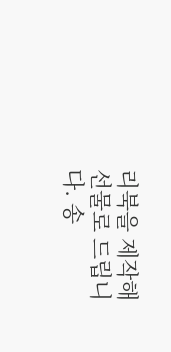리북을 제작해 선물로 드립니다. 송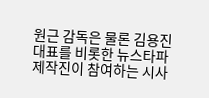원근 감독은 물론 김용진 대표를 비롯한 뉴스타파 제작진이 참여하는 시사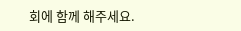회에 함께 해주세요.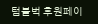텀블벅 후원페이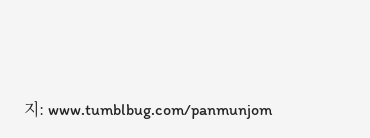지: www.tumblbug.com/panmunjom